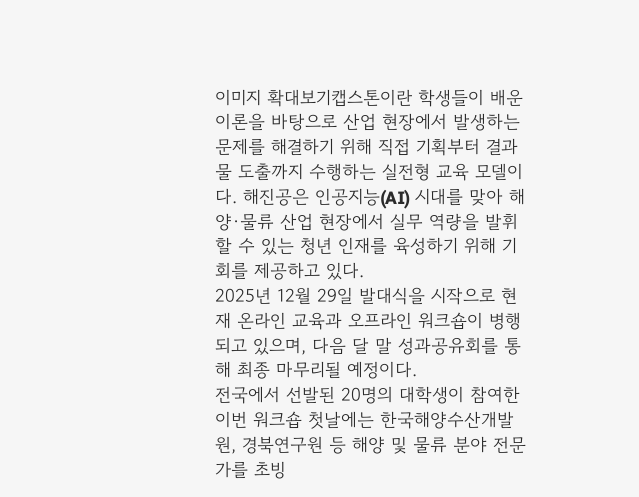이미지 확대보기캡스톤이란 학생들이 배운 이론을 바탕으로 산업 현장에서 발생하는 문제를 해결하기 위해 직접 기획부터 결과물 도출까지 수행하는 실전형 교육 모델이다. 해진공은 인공지능(AI) 시대를 맞아 해양·물류 산업 현장에서 실무 역량을 발휘할 수 있는 청년 인재를 육성하기 위해 기회를 제공하고 있다.
2025년 12월 29일 발대식을 시작으로 현재 온라인 교육과 오프라인 워크숍이 병행되고 있으며, 다음 달 말 성과공유회를 통해 최종 마무리될 예정이다.
전국에서 선발된 20명의 대학생이 참여한 이번 워크숍 첫날에는 한국해양수산개발원, 경북연구원 등 해양 및 물류 분야 전문가를 초빙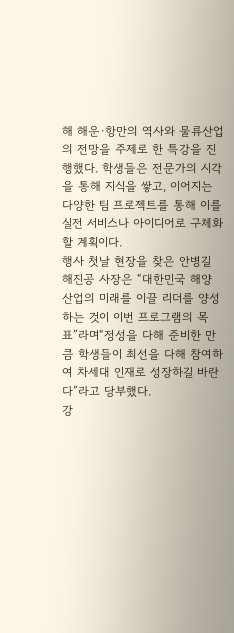해 해운·항만의 역사와 물류산업의 전망을 주제로 한 특강을 진행했다. 학생들은 전문가의 시각을 통해 지식을 쌓고, 이어지는 다양한 팀 프로젝트를 통해 이를 실전 서비스나 아이디어로 구체화할 계획이다.
행사 첫날 현장을 찾은 안병길 해진공 사장은 “대한민국 해양 산업의 미래를 이끌 리더를 양성하는 것이 이번 프로그램의 목표”라며“정성을 다해 준비한 만큼 학생들이 최선을 다해 참여하여 차세대 인재로 성장하길 바란다”라고 당부했다.
강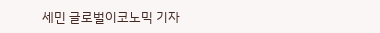세민 글로벌이코노믹 기자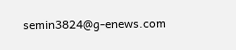semin3824@g-enews.com